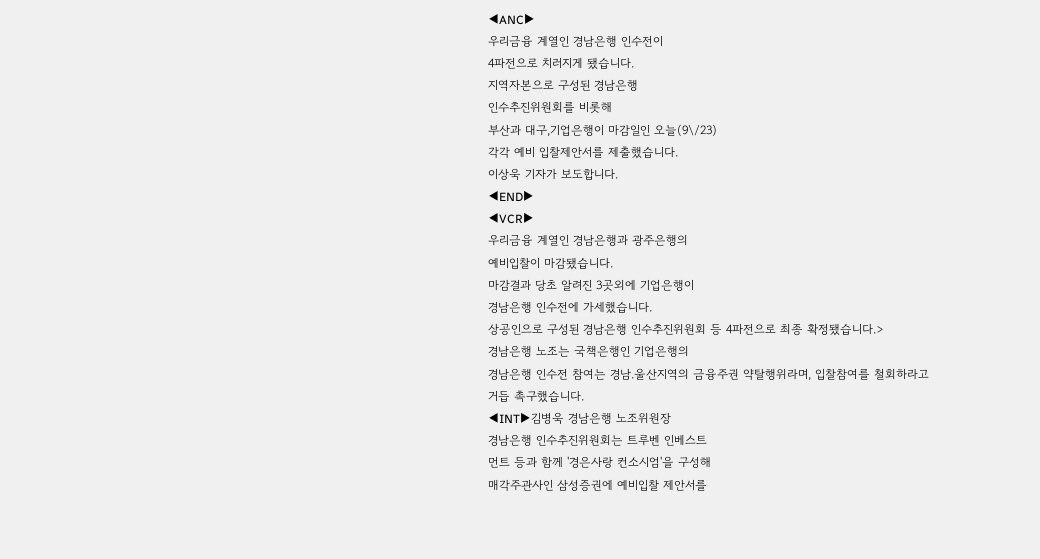◀ANC▶
우리금융 계열인 경남은행 인수전이
4파전으로 치러지게 됐습니다.
지역자본으로 구성된 경남은행
인수추진위원회를 비롯해
부산과 대구,기업은행이 마감일인 오늘(9\/23)
각각 예비 입찰제안서를 제출했습니다.
이상욱 기자가 보도합니다.
◀END▶
◀VCR▶
우리금융 계열인 경남은행과 광주은행의
예비입찰이 마감됐습니다.
마감결과 당초 알려진 3곳외에 기업은행이
경남은행 인수전에 가세했습니다.
상공인으로 구성된 경남은행 인수추진위원회 등 4파전으로 최종 확정됐습니다.>
경남은행 노조는 국책은행인 기업은행의
경남은행 인수전 참여는 경남.울산지역의 금융주권 약탈행위라며, 입찰참여를 철회하라고
거듭 촉구했습니다.
◀INT▶김병욱 경남은행 노조위원장
경남은행 인수추진위원회는 트루벤 인베스트
먼트 등과 함께 '경은사랑 컨소시엄'을 구성해
매각주관사인 삼성증권에 예비입찰 제안서를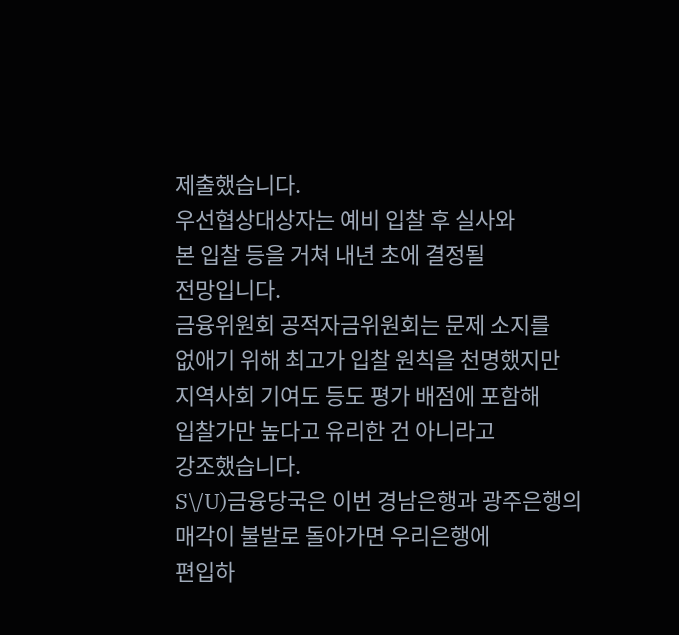제출했습니다.
우선협상대상자는 예비 입찰 후 실사와
본 입찰 등을 거쳐 내년 초에 결정될
전망입니다.
금융위원회 공적자금위원회는 문제 소지를
없애기 위해 최고가 입찰 원칙을 천명했지만
지역사회 기여도 등도 평가 배점에 포함해
입찰가만 높다고 유리한 건 아니라고
강조했습니다.
S\/U)금융당국은 이번 경남은행과 광주은행의
매각이 불발로 돌아가면 우리은행에
편입하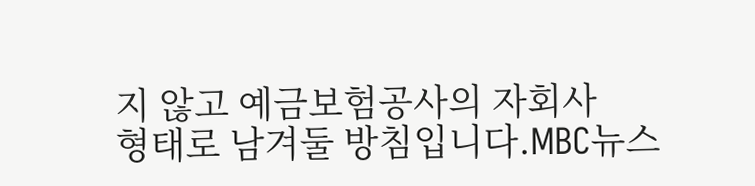지 않고 예금보험공사의 자회사
형태로 남겨둘 방침입니다.MBC뉴스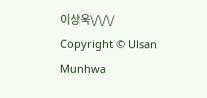이상욱\/\/\/
Copyright © Ulsan Munhwa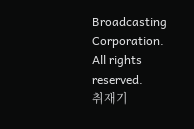Broadcasting Corporation. All rights reserved.
취재기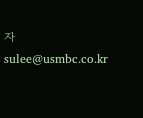자
sulee@usmbc.co.kr